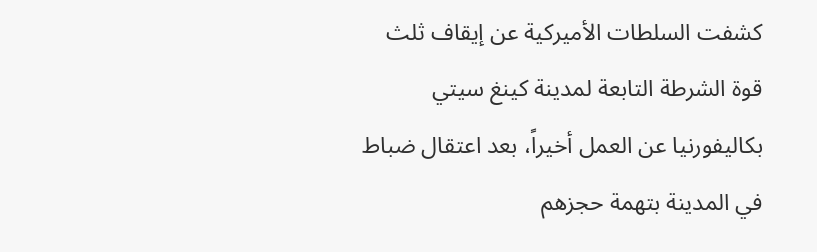كشفت السلطات الأميركية عن إيقاف ثلث قوة الشرطة التابعة لمدينة كينغ سيتي بكاليفورنيا عن العمل أخيراً، بعد اعتقال ضباط في المدينة بتهمة حجزهم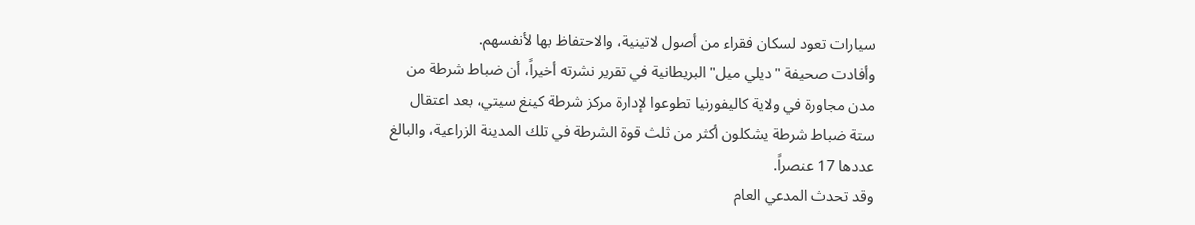سيارات تعود لسكان فقراء من أصول لاتينية، والاحتفاظ بها لأنفسهم.
وأفادت صحيفة "ديلي ميل" البريطانية في تقرير نشرته أخيراً، أن ضباط شرطة من مدن مجاورة في ولاية كاليفورنيا تطوعوا لإدارة مركز شرطة كينغ سيتي، بعد اعتقال ستة ضباط شرطة يشكلون أكثر من ثلث قوة الشرطة في تلك المدينة الزراعية، والبالغ عددها 17 عنصراً.
وقد تحدث المدعي العام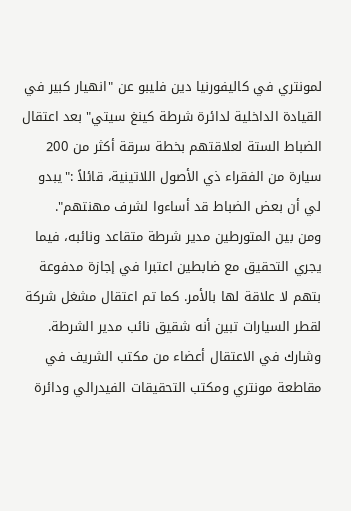لمونتري في كاليفورنيا دين فليبو عن "انهيار كبير في القيادة الداخلية لدائرة شرطة كينغ سيتي" بعد اعتقال الضباط الستة لعلاقتهم بخطة سرقة أكثر من 200 سيارة من الفقراء ذي الأصول اللاتينية، قائلاً :"يبدو لي أن بعض الضباط قد أساءوا لشرف مهنتهم".
ومن بين المتورطين مدير شرطة متقاعد ونائبه، فيما يجري التحقيق مع ضابطين اعتبرا في إجازة مدفوعة بتهم لا علاقة لها بالأمر. كما تم اعتقال مشغل شركة لقطر السيارات تبين أنه شقيق نائب مدير الشرطة.
وشارك في الاعتقال أعضاء من مكتب الشريف في مقاطعة مونتري ومكتب التحقيقات الفيدرالي ودائرة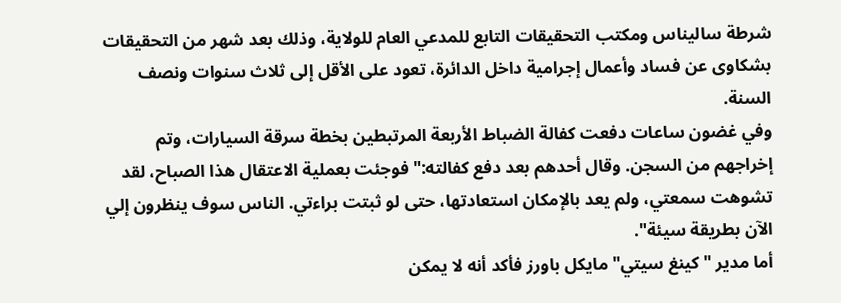شرطة ساليناس ومكتب التحقيقات التابع للمدعي العام للولاية، وذلك بعد شهر من التحقيقات بشكاوى عن فساد وأعمال إجرامية داخل الدائرة، تعود على الأقل إلى ثلاث سنوات ونصف السنة.
وفي غضون ساعات دفعت كفالة الضباط الأربعة المرتبطين بخطة سرقة السيارات، وتم إخراجهم من السجن. وقال أحدهم بعد دفع كفالته:"فوجئت بعملية الاعتقال هذا الصباح، لقد تشوهت سمعتي، ولم يعد بالإمكان استعادتها، حتى لو ثبتت براءتي. الناس سوف ينظرون إلي الآن بطريقة سيئة".
أما مدير "كينغ سيتي" مايكل باورز فأكد أنه لا يمكن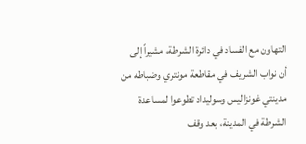التهاون مع الفساد في دائرة الشرطة، مشيراً إلى أن نواب الشريف في مقاطعة مونتري وضباطه من مدينتي غونزاليس وسوليداد تطوعوا لمساعدة الشرطة في المدينة، بعد وقف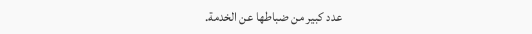عدد كبير من ضباطها عن الخدمة.